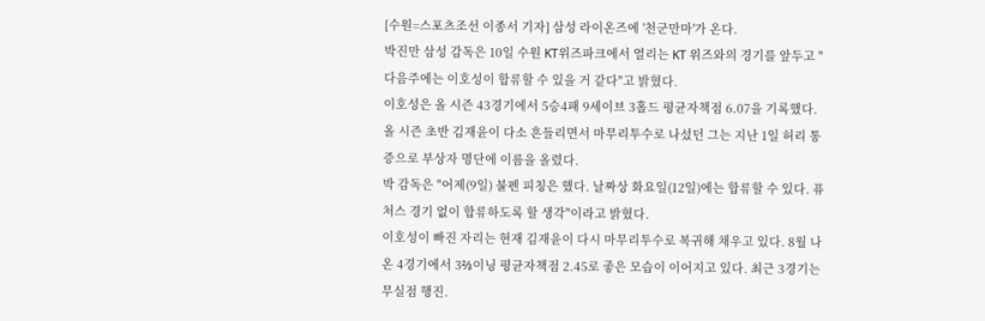[수원=스포츠조선 이종서 기자] 삼성 라이온즈에 '천군만마'가 온다.
박진만 삼성 감독은 10일 수원 KT위즈파크에서 열리는 KT 위즈와의 경기를 앞두고 "다음주에는 이호성이 합류할 수 있을 거 같다"고 밝혔다.
이호성은 올 시즌 43경기에서 5승4패 9세이브 3홀드 평균자책점 6.07을 기록했다.
올 시즌 초반 김재윤이 다소 흔들리면서 마무리투수로 나섰던 그는 지난 1일 허리 통증으로 부상자 명단에 이름을 올렸다.
박 감독은 "어제(9일) 불펜 피칭은 했다. 날짜상 화요일(12일)에는 합류할 수 있다. 퓨처스 경기 없이 합류하도록 할 생각"이라고 밝혔다.
이호성이 빠진 자리는 현재 김재윤이 다시 마무리투수로 복귀해 채우고 있다. 8월 나온 4경기에서 3⅔이닝 평균자책점 2.45로 좋은 모습이 이어지고 있다. 최근 3경기는 무실점 행진.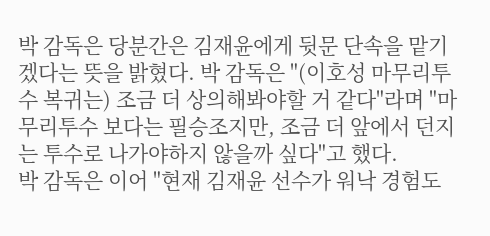박 감독은 당분간은 김재윤에게 뒷문 단속을 맡기겠다는 뜻을 밝혔다. 박 감독은 "(이호성 마무리투수 복귀는) 조금 더 상의해봐야할 거 같다"라며 "마무리투수 보다는 필승조지만, 조금 더 앞에서 던지는 투수로 나가야하지 않을까 싶다"고 했다.
박 감독은 이어 "현재 김재윤 선수가 워낙 경험도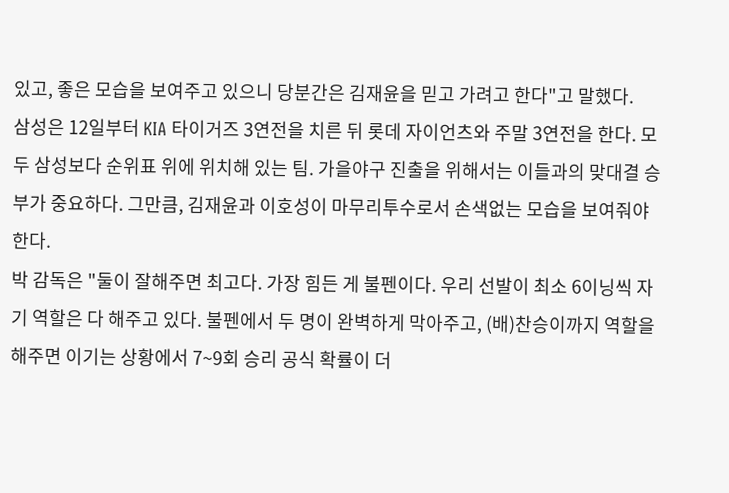있고, 좋은 모습을 보여주고 있으니 당분간은 김재윤을 믿고 가려고 한다"고 말했다.
삼성은 12일부터 KIA 타이거즈 3연전을 치른 뒤 롯데 자이언츠와 주말 3연전을 한다. 모두 삼성보다 순위표 위에 위치해 있는 팀. 가을야구 진출을 위해서는 이들과의 맞대결 승부가 중요하다. 그만큼, 김재윤과 이호성이 마무리투수로서 손색없는 모습을 보여줘야 한다.
박 감독은 "둘이 잘해주면 최고다. 가장 힘든 게 불펜이다. 우리 선발이 최소 6이닝씩 자기 역할은 다 해주고 있다. 불펜에서 두 명이 완벽하게 막아주고, (배)찬승이까지 역할을 해주면 이기는 상황에서 7~9회 승리 공식 확률이 더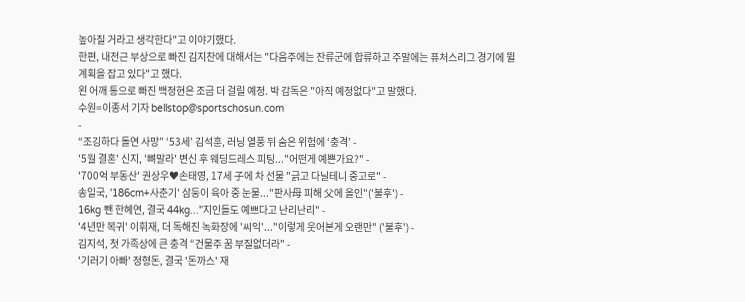높아질 거라고 생각한다"고 이야기했다.
한편, 내전근 부상으로 빠진 김지찬에 대해서는 "다음주에는 잔류군에 합류하고 주말에는 퓨처스리그 경기에 뛸 계획을 잡고 있다"고 했다.
왼 어깨 통으로 빠진 백정현은 조금 더 걸릴 예정. 박 감독은 "아직 예정없다"고 말했다.
수원=이종서 기자 bellstop@sportschosun.com
-
“조깅하다 돌연 사망” ‘53세’ 김석훈, 러닝 열풍 뒤 숨은 위험에 ‘충격’ -
'5월 결혼' 신지, '뼈말라' 변신 후 웨딩드레스 피팅..."어떤게 예쁜가요?" -
'700억 부동산' 권상우♥손태영, 17세 子에 차 선물 "긁고 다닐테니 중고로" -
송일국, '186cm+사춘기' 삼둥이 육아 중 눈물..."판사母 피해 父에 올인"('불후') -
16kg 뺀 한혜연, 결국 44kg..."지인들도 예쁘다고 난리난리" -
'4년만 복귀' 이휘재, 더 독해진 녹화장에 '씨익'..."이렇게 웃어본게 오랜만" ('불후') -
김지석, 첫 가족상에 큰 충격 “건물주 꿈 부질없더라" -
'기러기 아빠' 정형돈, 결국 '돈까스' 재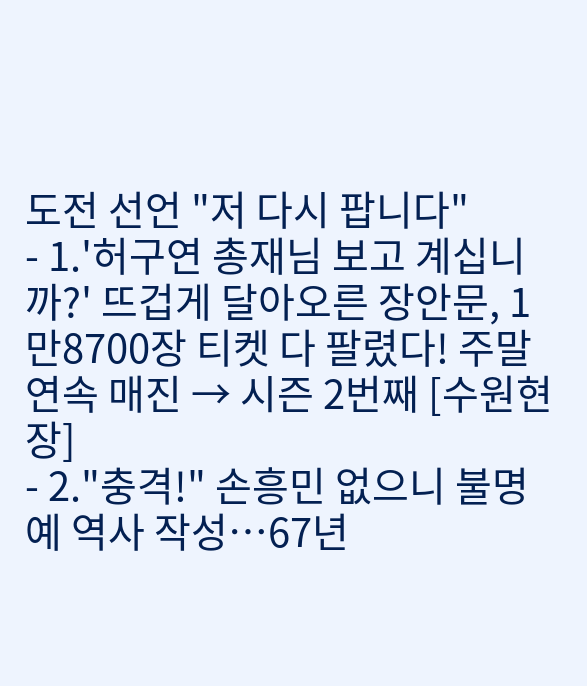도전 선언 "저 다시 팝니다"
- 1.'허구연 총재님 보고 계십니까?' 뜨겁게 달아오른 장안문, 1만8700장 티켓 다 팔렸다! 주말 연속 매진 → 시즌 2번째 [수원현장]
- 2."충격!" 손흥민 없으니 불명예 역사 작성…67년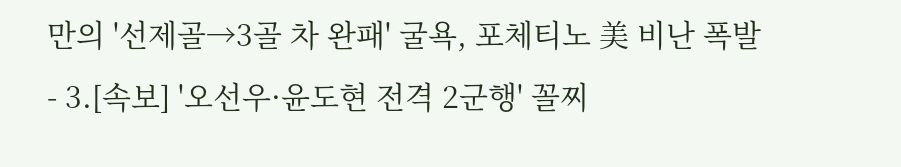만의 '선제골→3골 차 완패' 굴욕, 포체티노 美 비난 폭발
- 3.[속보] '오선우·윤도현 전격 2군행' 꼴찌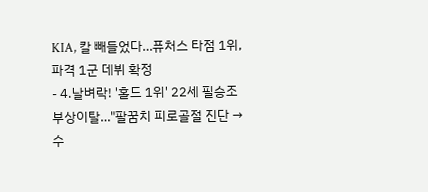KIA, 칼 빼들었다…퓨처스 타점 1위, 파격 1군 데뷔 확정
- 4.날벼락! '홀드 1위' 22세 필승조 부상이탈…"팔꿈치 피로골절 진단 → 수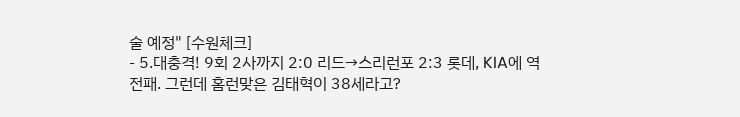술 예정" [수원체크]
- 5.대충격! 9회 2사까지 2:0 리드→스리런포 2:3 롯데, KIA에 역전패. 그런데 홈런맞은 김태혁이 38세라고?